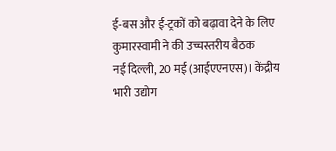ई-बस और ई-ट्रकों को बढ़ावा देने के लिए कुमारस्वामी ने की उच्चस्तरीय बैठक
नई दिल्ली, 20 मई (आईएएनएस)। केंद्रीय भारी उद्योग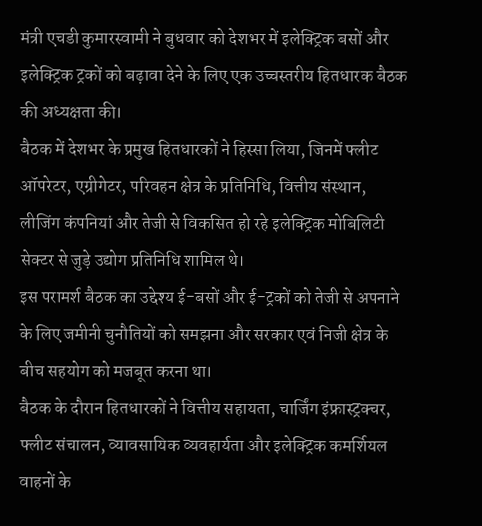मंत्री एचडी कुमारस्वामी ने बुधवार को देशभर में इलेक्ट्रिक बसों और इलेक्ट्रिक ट्रकों को बढ़ावा देने के लिए एक उच्चस्तरीय हितधारक बैठक की अध्यक्षता की।
बैठक में देशभर के प्रमुख हितधारकों ने हिस्सा लिया, जिनमें फ्लीट ऑपरेटर, एग्रीगेटर, परिवहन क्षेत्र के प्रतिनिधि, वित्तीय संस्थान, लीजिंग कंपनियां और तेजी से विकसित हो रहे इलेक्ट्रिक मोबिलिटी सेक्टर से जुड़े उद्योग प्रतिनिधि शामिल थे।
इस परामर्श बैठक का उद्देश्य ई-बसों और ई-ट्रकों को तेजी से अपनाने के लिए जमीनी चुनौतियों को समझना और सरकार एवं निजी क्षेत्र के बीच सहयोग को मजबूत करना था।
बैठक के दौरान हितधारकों ने वित्तीय सहायता, चार्जिंग इंफ्रास्ट्रक्चर, फ्लीट संचालन, व्यावसायिक व्यवहार्यता और इलेक्ट्रिक कमर्शियल वाहनों के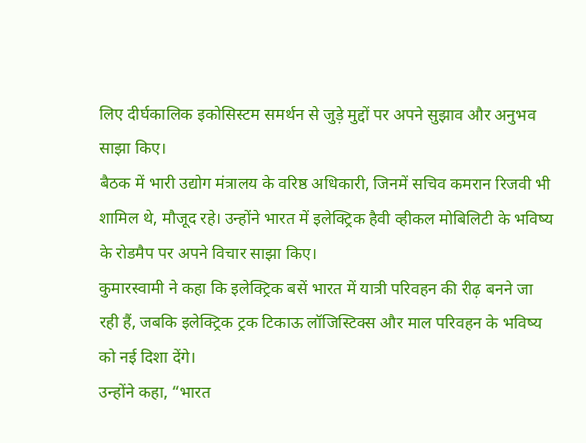लिए दीर्घकालिक इकोसिस्टम समर्थन से जुड़े मुद्दों पर अपने सुझाव और अनुभव साझा किए।
बैठक में भारी उद्योग मंत्रालय के वरिष्ठ अधिकारी, जिनमें सचिव कमरान रिजवी भी शामिल थे, मौजूद रहे। उन्होंने भारत में इलेक्ट्रिक हैवी व्हीकल मोबिलिटी के भविष्य के रोडमैप पर अपने विचार साझा किए।
कुमारस्वामी ने कहा कि इलेक्ट्रिक बसें भारत में यात्री परिवहन की रीढ़ बनने जा रही हैं, जबकि इलेक्ट्रिक ट्रक टिकाऊ लॉजिस्टिक्स और माल परिवहन के भविष्य को नई दिशा देंगे।
उन्होंने कहा, “भारत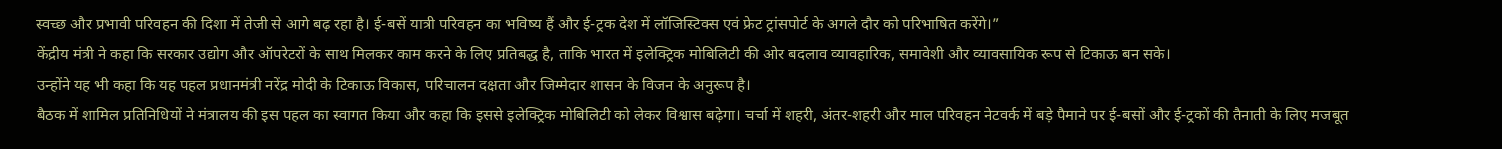स्वच्छ और प्रभावी परिवहन की दिशा में तेजी से आगे बढ़ रहा है। ई-बसें यात्री परिवहन का भविष्य हैं और ई-ट्रक देश में लॉजिस्टिक्स एवं फ्रेट ट्रांसपोर्ट के अगले दौर को परिभाषित करेंगे।”
केंद्रीय मंत्री ने कहा कि सरकार उद्योग और ऑपरेटरों के साथ मिलकर काम करने के लिए प्रतिबद्ध है, ताकि भारत में इलेक्ट्रिक मोबिलिटी की ओर बदलाव व्यावहारिक, समावेशी और व्यावसायिक रूप से टिकाऊ बन सके।
उन्होंने यह भी कहा कि यह पहल प्रधानमंत्री नरेंद्र मोदी के टिकाऊ विकास, परिचालन दक्षता और जिम्मेदार शासन के विजन के अनुरूप है।
बैठक में शामिल प्रतिनिधियों ने मंत्रालय की इस पहल का स्वागत किया और कहा कि इससे इलेक्ट्रिक मोबिलिटी को लेकर विश्वास बढ़ेगा। चर्चा में शहरी, अंतर-शहरी और माल परिवहन नेटवर्क में बड़े पैमाने पर ई-बसों और ई-ट्रकों की तैनाती के लिए मजबूत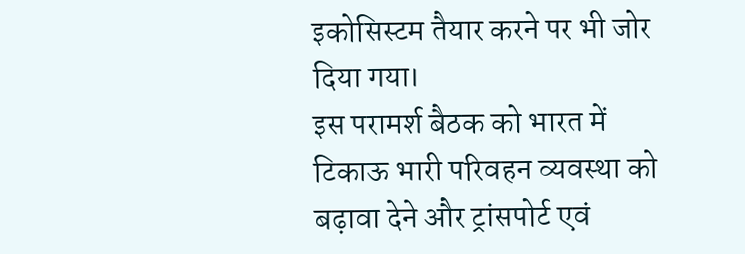इकोसिस्टम तैयार करने पर भी जोर दिया गया।
इस परामर्श बैठक को भारत में टिकाऊ भारी परिवहन व्यवस्था को बढ़ावा देने और ट्रांसपोर्ट एवं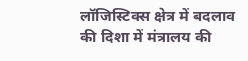लॉजिस्टिक्स क्षेत्र में बदलाव की दिशा में मंत्रालय की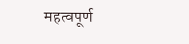महत्वपूर्ण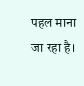पहल माना जा रहा है।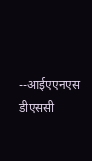--आईएएनएस
डीएससी